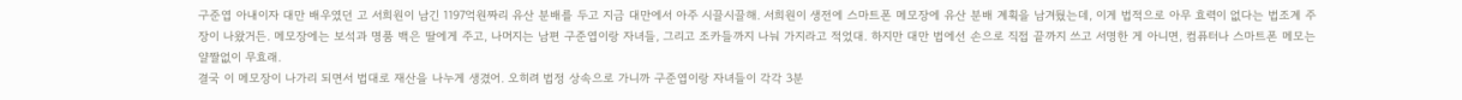구준엽 아내이자 대만 배우였던 고 서희원이 남긴 1197억원짜리 유산 분배를 두고 지금 대만에서 아주 시끌시끌해. 서희원이 생전에 스마트폰 메모장에 유산 분배 계획을 남겨뒀는데, 이게 법적으로 아무 효력이 없다는 법조계 주장이 나왔거든. 메모장에는 보석과 명품 백은 딸에게 주고, 나머지는 남편 구준엽이랑 자녀들, 그리고 조카들까지 나눠 가지라고 적었대. 하지만 대만 법에선 손으로 직접 끝까지 쓰고 서명한 게 아니면, 컴퓨터나 스마트폰 메모는 얄짤없이 무효래.
결국 이 메모장이 나가리 되면서 법대로 재산을 나누게 생겼어. 오히려 법정 상속으로 가니까 구준엽이랑 자녀들이 각각 3분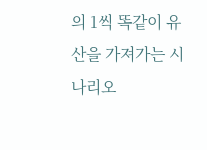의 1씩 똑같이 유산을 가져가는 시나리오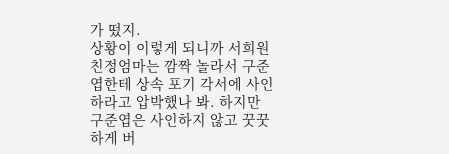가 떴지.
상황이 이렇게 되니까 서희원 친정엄마는 깜짝 놀라서 구준엽한테 상속 포기 각서에 사인하라고 압박했나 봐. 하지만 구준엽은 사인하지 않고 꿋꿋하게 버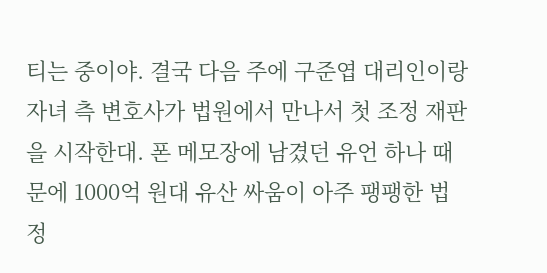티는 중이야. 결국 다음 주에 구준엽 대리인이랑 자녀 측 변호사가 법원에서 만나서 첫 조정 재판을 시작한대. 폰 메모장에 남겼던 유언 하나 때문에 1000억 원대 유산 싸움이 아주 팽팽한 법정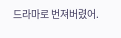드라마로 번져버렸어.